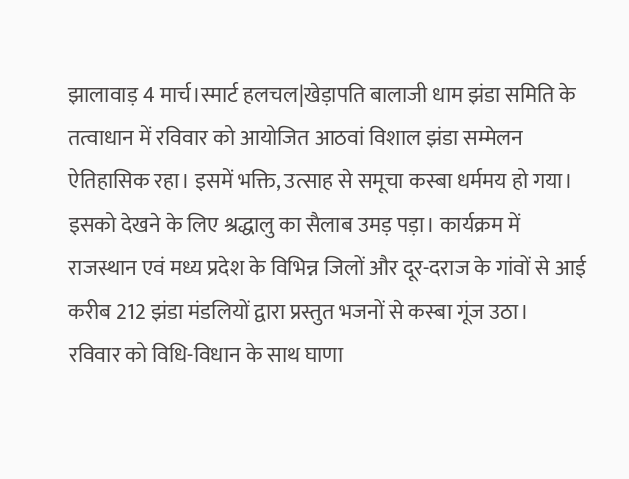झालावाड़ 4 मार्च।स्मार्ट हलचल|खेड़ापति बालाजी धाम झंडा समिति के तत्वाधान में रविवार को आयोजित आठवां विशाल झंडा सम्मेलन ऐतिहासिक रहा। इसमें भक्ति, उत्साह से समूचा कस्बा धर्ममय हो गया। इसको देखने के लिए श्रद्धालु का सैलाब उमड़ पड़ा। कार्यक्रम में राजस्थान एवं मध्य प्रदेश के विभिन्न जिलों और दूर-दराज के गांवों से आई करीब 212 झंडा मंडलियों द्वारा प्रस्तुत भजनों से कस्बा गूंज उठा।
रविवार को विधि-विधान के साथ घाणा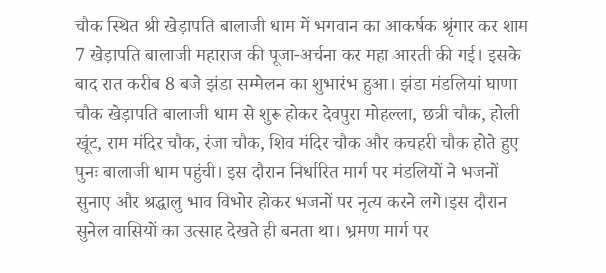चौक स्थित श्री खेड़ापति बालाजी धाम में भगवान का आकर्षक श्रृंगार कर शाम 7 खेड़ापति बालाजी महाराज की पूजा-अर्चना कर महा आरती की गई। इसके बाद रात करीब 8 बजे झंडा सम्मेलन का शुभारंभ हुआ। झंडा मंडलियां घाणा चौक खेड़ापति बालाजी धाम से शुरू होकर देवपुरा मोहल्ला, छत्री चौक, होली खूंट, राम मंदिर चौक, रंजा चौक, शिव मंदिर चौक और कचहरी चौक होते हुए पुनः बालाजी धाम पहुंची। इस दौरान निर्धारित मार्ग पर मंडलियों ने भजनों सुनाए और श्रद्धालु भाव विभोर होकर भजनों पर नृत्य करने लगे।इस दौरान सुनेल वासियों का उत्साह देखते ही बनता था। भ्रमण मार्ग पर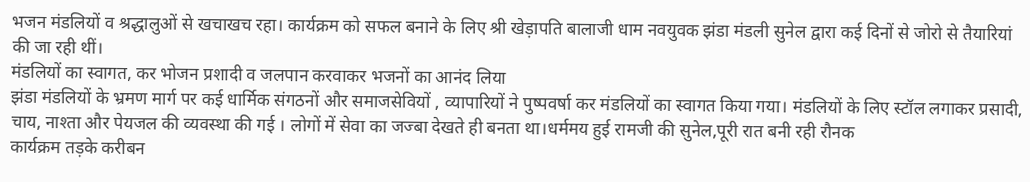भजन मंडलियों व श्रद्धालुओं से खचाखच रहा। कार्यक्रम को सफल बनाने के लिए श्री खेड़ापति बालाजी धाम नवयुवक झंडा मंडली सुनेल द्वारा कई दिनों से जोरो से तैयारियां की जा रही थीं।
मंडलियों का स्वागत, कर भोजन प्रशादी व जलपान करवाकर भजनों का आनंद लिया
झंडा मंडलियों के भ्रमण मार्ग पर कई धार्मिक संगठनों और समाजसेवियों , व्यापारियों ने पुष्पवर्षा कर मंडलियों का स्वागत किया गया। मंडलियों के लिए स्टॉल लगाकर प्रसादी, चाय, नाश्ता और पेयजल की व्यवस्था की गई । लोगों में सेवा का जज्बा देखते ही बनता था।धर्ममय हुई रामजी की सुनेल,पूरी रात बनी रही रौनक
कार्यक्रम तड़के करीबन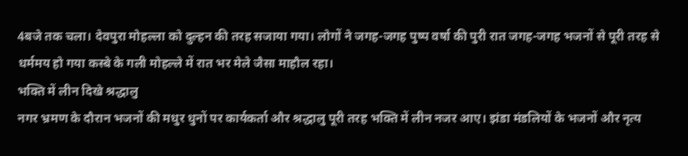4बजे तक चला। देवपुरा मोहल्ला को दुल्हन की तरह सजाया गया। लोगों ने जगह-जगह पुष्प वर्षा की पुरी रात जगह-जगह भजनों से पूरी तरह से धर्ममय हो गया कस्बे के गली मोहल्ले में रात भर मेले जैसा माहौल रहा।
भक्ति में लीन दिखे श्रद्धालु
नगर भ्रमण के दौरान भजनों की मधुर धुनों पर कार्यकर्ता और श्रद्धालु पूरी तरह भक्ति में लीन नजर आए। झंडा मंडलियों के भजनों और नृत्य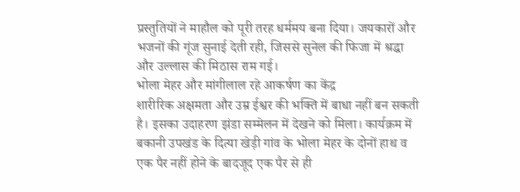प्रस्तुतियों ने माहौल को पूरी तरह धर्ममय बना दिया। जयकारों और भजनों की गूंज सुनाई देती रही, जिससे सुनेल की फिजा में श्रद्धा और उल्लास की मिठास राम गई।
भोला मेहर और मांगीलाल रहे आकर्षण का केंद्र
शारीरिक अक्षमता और उम्र ईश्वर की भक्ति में बाधा नहीं बन सकती है। इसका उदाहरण झंडा सम्मेलन में देखने को मिला। कार्यक्रम में बकानी उपखंड के दित्या खेड़ी गांव के भोला मेहर के दोनों हाथ व एक पैर नहीं होने के बादजूद एक पैर से ही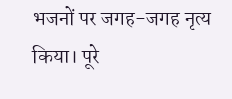भजनों पर जगह-जगह नृत्य किया। पूरे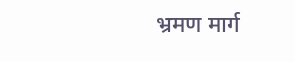भ्रमण मार्ग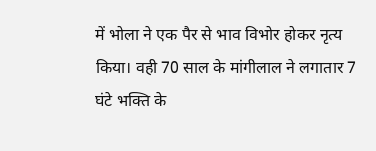में भोला ने एक पैर से भाव विभोर होकर नृत्य किया। वही 70 साल के मांगीलाल ने लगातार 7 घंटे भक्ति के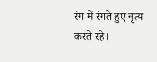रंग में रंगते हुए नृत्य करते रहे।